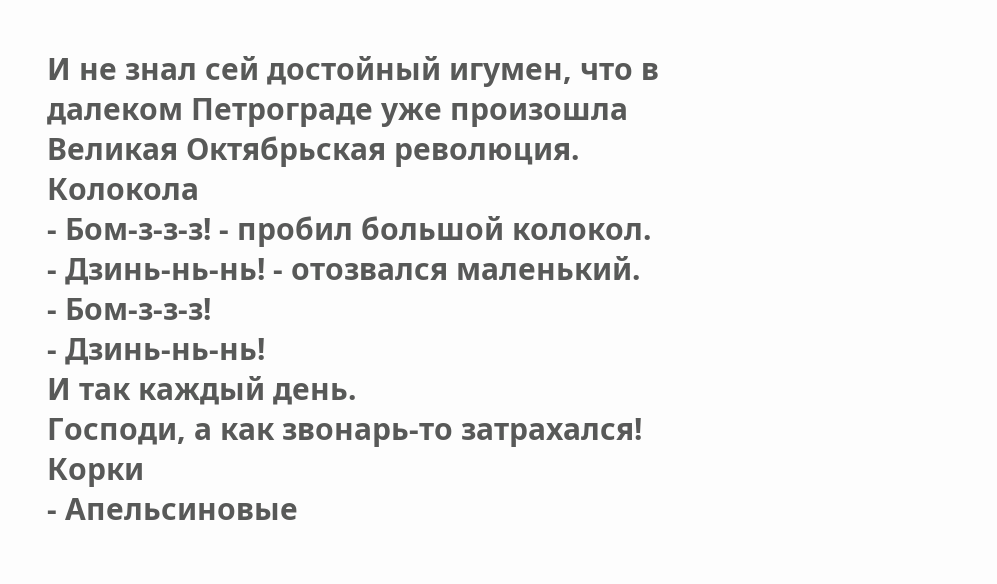И не знал сей достойный игумен, что в далеком Петрограде уже произошла Великая Октябрьская революция.
Колокола
- Бом-з-з-з! - пробил большой колокол.
- Дзинь-нь-нь! - отозвался маленький.
- Бом-з-з-з!
- Дзинь-нь-нь!
И так каждый день.
Господи, а как звонарь-то затрахался!
Корки
- Апельсиновые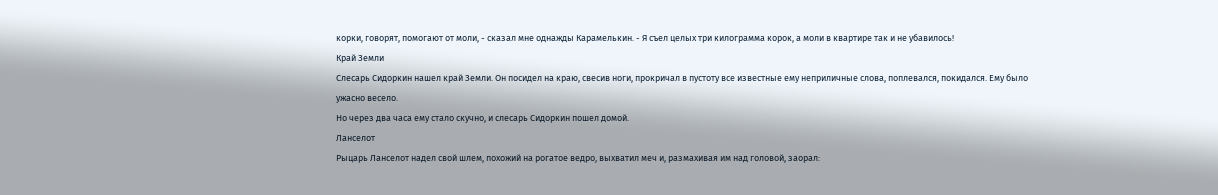корки, говорят, помогают от моли, - сказал мне однажды Карамелькин. - Я съел целых три килограмма корок, а моли в квартире так и не убавилось!
Край Земли
Слесарь Сидоркин нашел край Земли. Он посидел на краю, свесив ноги, прокричал в пустоту все известные ему неприличные слова, поплевался, покидался. Ему было ужасно весело.
Но через два часа ему стало скучно, и слесарь Сидоркин пошел домой.
Ланселот
Рыцарь Ланселот надел свой шлем, похожий на рогатое ведро, выхватил меч и, размахивая им над головой, заорал: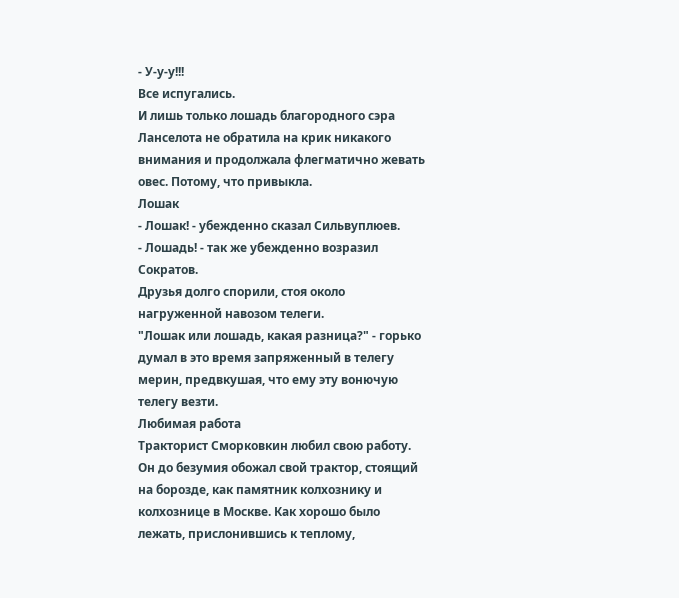- У-у-у!!!
Все испугались.
И лишь только лошадь благородного сэра Ланселота не обратила на крик никакого внимания и продолжала флегматично жевать овес. Потому, что привыкла.
Лошак
- Лошак! - убежденно сказал Сильвуплюев.
- Лошадь! - так же убежденно возразил Сократов.
Друзья долго спорили, стоя около нагруженной навозом телеги.
"Лошак или лошадь, какая разница?" - горько думал в это время запряженный в телегу мерин, предвкушая, что ему эту вонючую телегу везти.
Любимая работа
Тракторист Сморковкин любил свою работу. Он до безумия обожал свой трактор, стоящий на борозде, как памятник колхознику и колхознице в Москве. Как хорошо было лежать, прислонившись к теплому,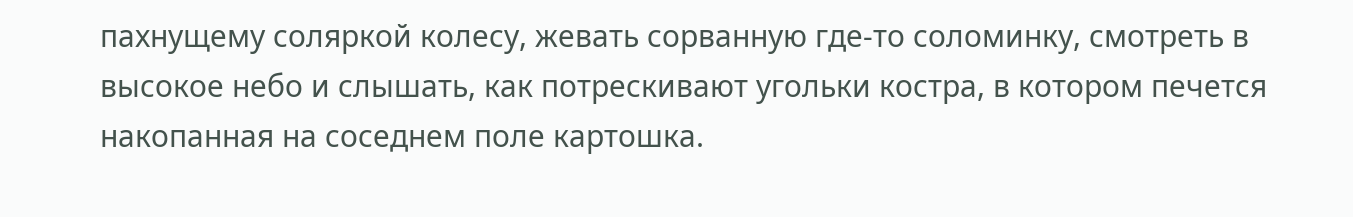пахнущему соляркой колесу, жевать сорванную где-то соломинку, смотреть в высокое небо и слышать, как потрескивают угольки костра, в котором печется накопанная на соседнем поле картошка.